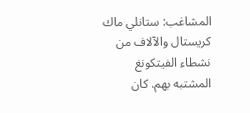المشاغب: ستانلي ماك كريستال والآلاف من نشطاء الفيتكونغ المشتبه بهم. كان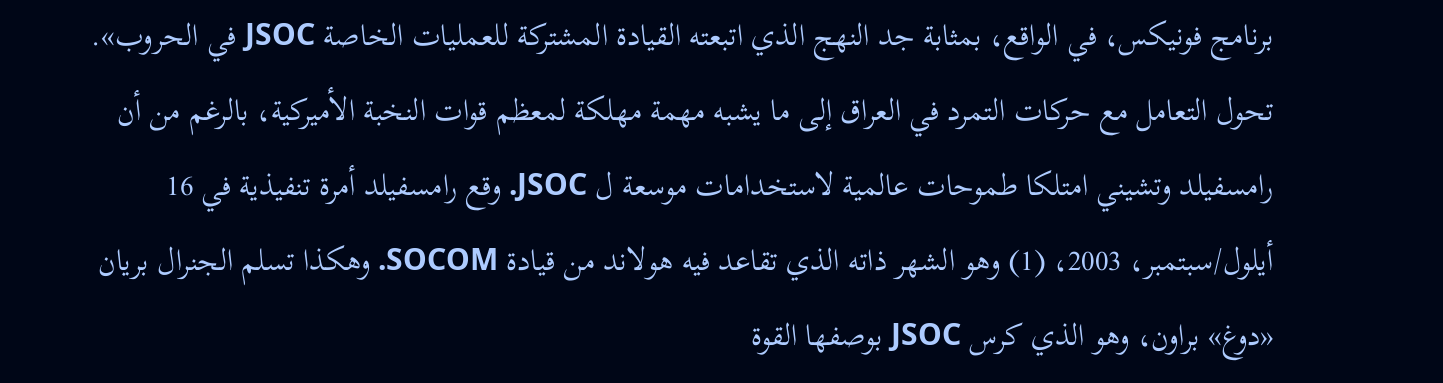برنامج فونيکس، في الواقع، بمثابة جد النهج الذي اتبعته القيادة المشتركة للعمليات الخاصة JSOC في الحروب».
تحول التعامل مع حركات التمرد في العراق إلى ما يشبه مهمة مهلكة لمعظم قوات النخبة الأميركية، بالرغم من أن رامسفيلد وتشيني امتلكا طموحات عالمية لاستخدامات موسعة ل JSOC. وقع رامسفيلد أمرة تنفيذية في 16 أيلول/سبتمبر، 2003، (1) وهو الشهر ذاته الذي تقاعد فيه هولاند من قيادة SOCOM. وهكذا تسلم الجنرال بريان «دوغ» براون، وهو الذي كرس JSOC بوصفها القوة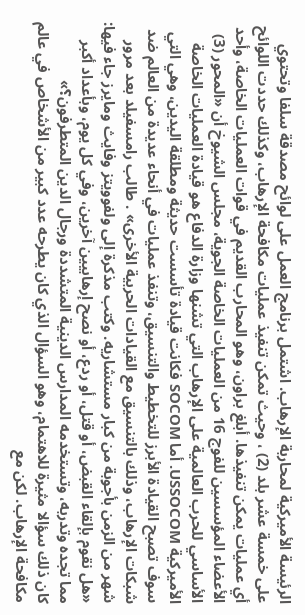الرئيسة الأميركية لمحاربة الإرهاب. اشتمل برنامج العمل على لوائح مصدقة سلفا وتحتوي على خمسة عشر بلد (2) ، وحيث تمكن تنفيذ عمليات مكافحة الإرهاب، وكذلك حددت اللوائح أي عمليات يمكن تنفيذها. أبلغ براون، وهو المحارب القديم في قوات العمليات الخاصة، وأحد الأعضاء المؤسسين للفوج 16 من العمليات الخاصة الجوية، مجلس الشيوخ أن «المحور (3) الأساسي للحرب العالمية على الإرهاب التي تشنها وزارة الدفاع هو قيادة العمليات الخاصة الأميركية USSOCOM. أما SOCOM فكانت قيادة تأسست حديثة ومطلقة اليدين، وهي التي سوف تصبح القيادة الأبرز للتخطيط والتنسيق، وتنفذ عمليات في أنحاء عديدة من العالم ضد شبكات الإرهاب، وذلك بالتنسيق مع القيادات الحربية الأخرى» . طالب رامسفيلد بعد مرور شهر من الزمن بأجوبة من كبار مستشاريه. وكتب مذكرة إلى ولفوويتز وفايث ومايرز جاء فيها: «هل نقوم بإلقاء القبض، أو قتل، أو ردع، أو نصح إرهابيين آخرين، وفي كل يوم، وبأعداد أكبر مما تجده وتدربه، وتستخدمه المدارس الدينية المتشددة ورجال الدين المتطرفون؟»
كان ذلك سؤالا مثيرة للاهتمام، وهو السؤال الذي كان يطرحه عدد كبير من الأشخاص في عالم مكافحة الإرهاب. لكن مع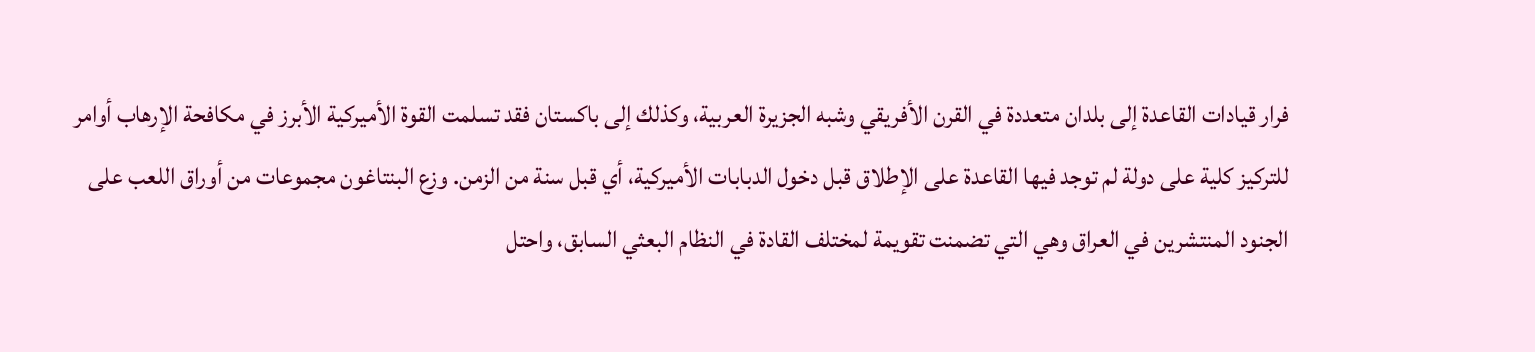فرار قيادات القاعدة إلى بلدان متعددة في القرن الأفريقي وشبه الجزيرة العربية، وكذلك إلى باكستان فقد تسلمت القوة الأميركية الأبرز في مكافحة الإرهاب أوامر للتركيز كلية على دولة لم توجد فيها القاعدة على الإطلاق قبل دخول الدبابات الأميركية، أي قبل سنة من الزمن. وزع البنتاغون مجموعات من أوراق اللعب على الجنود المنتشرين في العراق وهي التي تضمنت تقويمة لمختلف القادة في النظام البعثي السابق، واحتل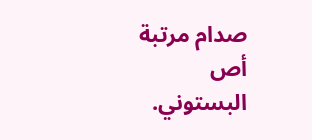صدام مرتبة أص البستوني.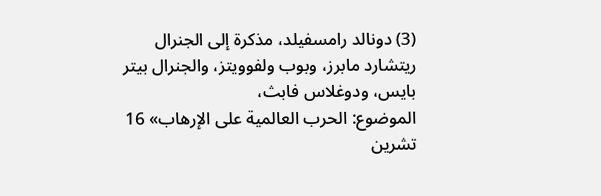(3) دونالد رامسفيلد، مذكرة إلى الجنرال ريتشارد مابرز، وبوب ولفوويتز، والجنرال بيتر بايس، ودوغلاس فابث،
الموضوع: الحرب العالمية على الإرهاب» 16 تشرين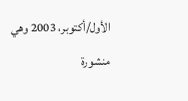الأول/أكتوبر، 2003 وهي منشورة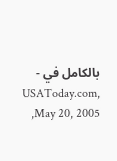بالكامل في - USAToday.com, May 20, 2005,